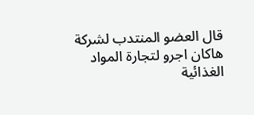قال العضو المنتدب لشركة هاكان اجرو لتجارة المواد الغذائية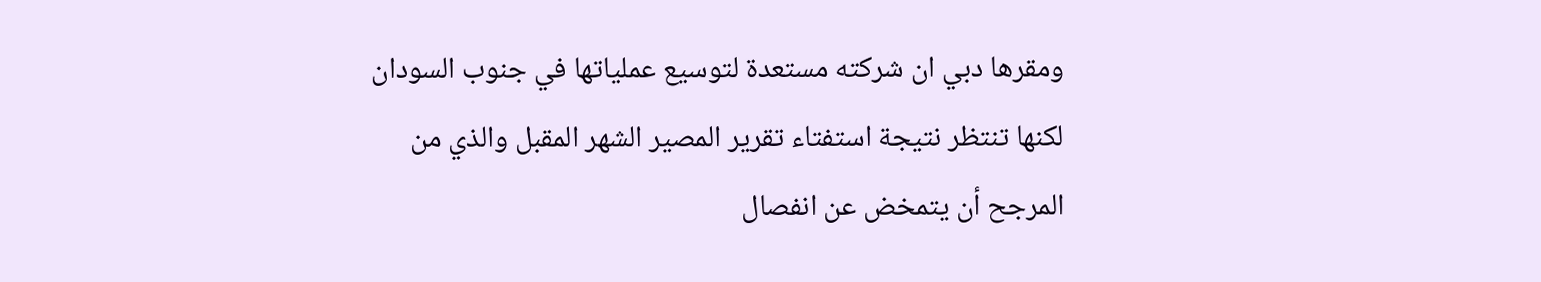ومقرها دبي ان شركته مستعدة لتوسيع عملياتها في جنوب السودان لكنها تنتظر نتيجة استفتاء تقرير المصير الشهر المقبل والذي من المرجح أن يتمخض عن انفصال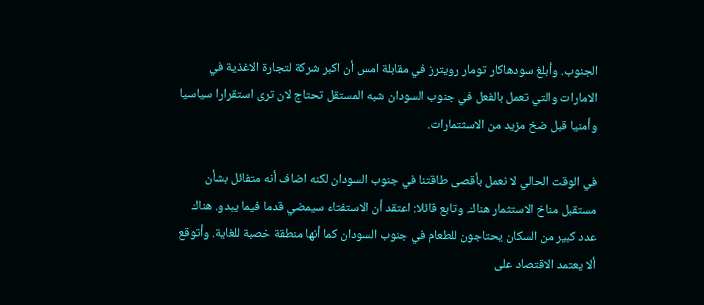الجنوب. وأبلغ سودهاكار تومار رويترز في مقابلة امس أن اكبر شركة لتجارة الاغذية في الامارات والتي تعمل بالفعل في جنوب السودان شبه المستقل تحتاج لان ترى استقرارا سياسيا وأمنيا قبل ضخ مزيد من الاسثتمارات.

في الوقت الحالي لا نعمل بأقصى طاقتنا في جنوب السودان لكنه اضاف أنه متفائل بشأن مستقبل مناخ الاستثمار هناك. وتابع قائلا: اعتقد أن الاستفتاء سيمضي قدما فيما يبدو. هناك عدد كبير من السكان يحتاجون للطعام في جنوب السودان كما أنها منطقة خصبة للغاية. وأتوقع ألا يعتمد الاقتصاد على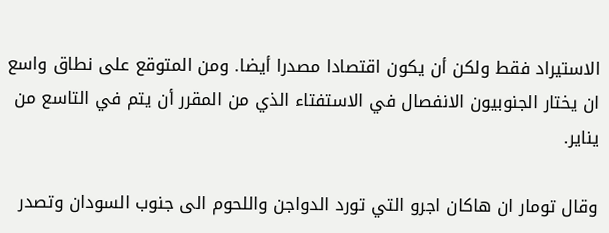الاستيراد فقط ولكن أن يكون اقتصادا مصدرا أيضا. ومن المتوقع على نطاق واسع ان يختار الجنوبيون الانفصال في الاستفتاء الذي من المقرر أن يتم في التاسع من يناير.

وقال تومار ان هاكان اجرو التي تورد الدواجن واللحوم الى جنوب السودان وتصدر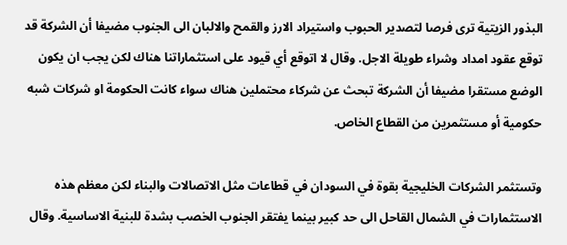البذور الزيتية ترى فرصا لتصدير الحبوب واستيراد الارز والقمح والالبان الى الجنوب مضيفا أن الشركة قد توقع عقود امداد وشراء طويلة الاجل. وقال لا اتوقع أي قيود على استثماراتنا هناك لكن يجب ان يكون الوضع مستقرا مضيفا أن الشركة تبحث عن شركاء محتملين هناك سواء كانت الحكومة او شركات شبه حكومية أو مستثمرين من القطاع الخاص.

وتستثمر الشركات الخليجية بقوة في السودان في قطاعات مثل الاتصالات والبناء لكن معظم هذه الاستثمارات في الشمال القاحل الى حد كبير بينما يفتقر الجنوب الخصب بشدة للبنية الاساسية. وقال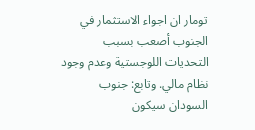تومار ان اجواء الاستثمار في الجنوب أصعب بسبب التحديات اللوجستية وعدم وجود نظام مالي. وتابع: جنوب السودان سيكون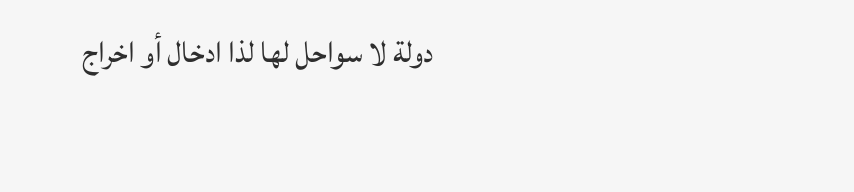دولة لا سواحل لها لذا ادخال أو اخراج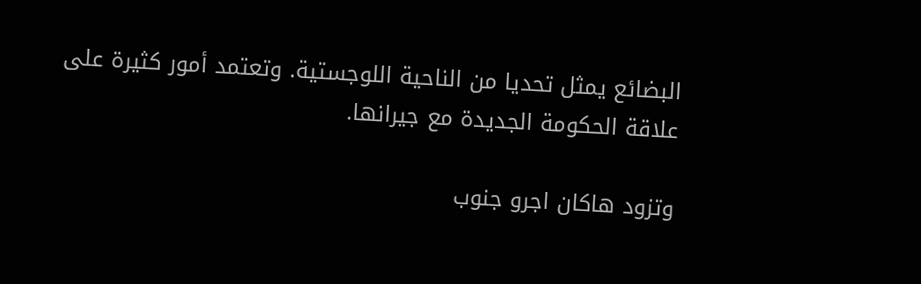البضائع يمثل تحديا من الناحية اللوجستية. وتعتمد أمور كثيرة على علاقة الحكومة الجديدة مع جيرانها.

وتزود هاكان اجرو جنوب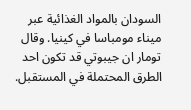السودان بالمواد الغذائية عبر ميناء مومباسا في كينيا. وقال تومار ان جيبوتي قد تكون احد الطرق المحتملة في المستقبل.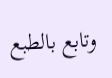وتابع بالطبع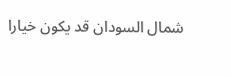شمال السودان قد يكون خيارا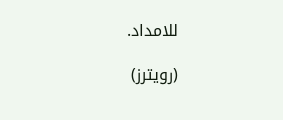للامداد.

(رويترز)